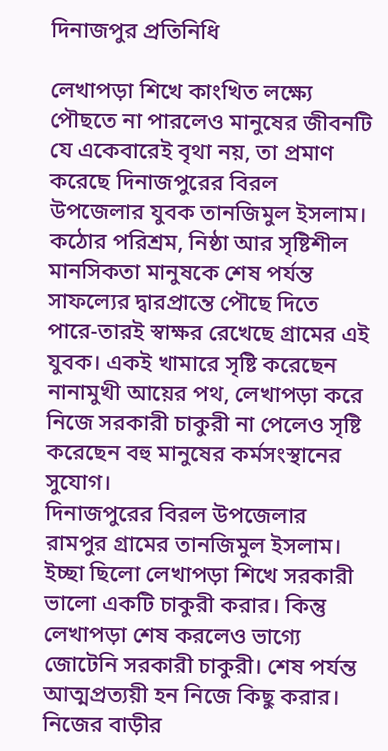দিনাজপুর প্রতিনিধি

লেখাপড়া শিখে কাংখিত লক্ষ্যে পৌছতে না পারলেও মানুষের জীবনটি যে একেবারেই বৃথা নয়, তা প্রমাণ করেছে দিনাজপুরের বিরল উপজেলার যুবক তানজিমুল ইসলাম। কঠোর পরিশ্রম, নিষ্ঠা আর সৃষ্টিশীল মানসিকতা মানুষকে শেষ পর্যন্ত সাফল্যের দ্বারপ্রান্তে পৌছে দিতে পারে-তারই স্বাক্ষর রেখেছে গ্রামের এই যুবক। একই খামারে সৃষ্টি করেছেন নানামুখী আয়ের পথ, লেখাপড়া করে নিজে সরকারী চাকুরী না পেলেও সৃষ্টি করেছেন বহু মানুষের কর্মসংস্থানের সুযোগ।
দিনাজপুরের বিরল উপজেলার রামপুর গ্রামের তানজিমুল ইসলাম। ইচ্ছা ছিলো লেখাপড়া শিখে সরকারী ভালো একটি চাকুরী করার। কিন্তু লেখাপড়া শেষ করলেও ভাগ্যে জোটেনি সরকারী চাকুরী। শেষ পর্যন্ত আত্মপ্রত্যয়ী হন নিজে কিছু করার। নিজের বাড়ীর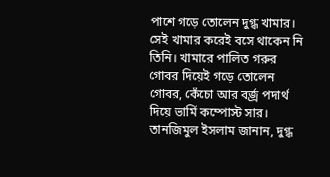পাশে গড়ে তোলেন দুগ্ধ খামার। সেই খামার করেই বসে থাকেন নি তিনি। খামারে পালিত গরুর গোবর দিয়েই গড়ে তোলেন গোবর, কেঁচো আর বর্জ্র পদার্থ দিয়ে ভার্মি কম্পোস্ট সার।
তানজিমুল ইসলাম জানান, দুগ্ধ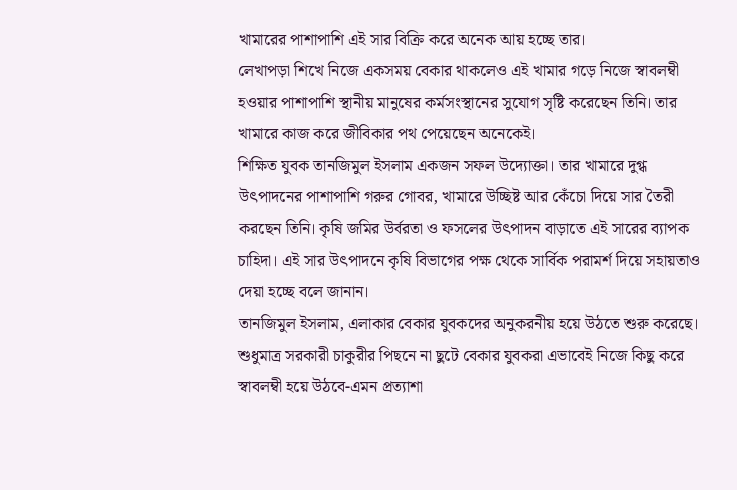খামারের পাশাপাশি এই সার বিক্রি করে অনেক আয় হচ্ছে তার।
লেখাপড়া শিখে নিজে একসময় বেকার থাকলেও এই খামার গড়ে নিজে স্বাবলম্বী হওয়ার পাশাপাশি স্থানীয় মানুষের কর্মসংস্থানের সুযোগ সৃষ্টি করেছেন তিনি। তার খামারে কাজ করে জীবিকার পথ পেয়েছেন অনেকেই।
শিক্ষিত যুবক তানজিমুল ইসলাম একজন সফল উদ্যোক্তা। তার খামারে দুগ্ধ উৎপাদনের পাশাপাশি গরুর গোবর, খামারে উচ্ছিষ্ট আর কেঁচো দিয়ে সার তৈরী করছেন তিনি। কৃষি জমির উর্বরতা ও ফসলের উৎপাদন বাড়াতে এই সারের ব্যাপক চাহিদা। এই সার উৎপাদনে কৃষি বিভাগের পক্ষ থেকে সার্বিক পরামর্শ দিয়ে সহায়তাও দেয়া হচ্ছে বলে জানান।
তানজিমুল ইসলাম, এলাকার বেকার যুবকদের অনুকরনীয় হয়ে উঠতে শুরু করেছে। শুধুমাত্র সরকারী চাকুরীর পিছনে না ছুটে বেকার যুবকরা এভাবেই নিজে কিছু করে স্বাবলম্বী হয়ে উঠবে-এমন প্রত্যাশা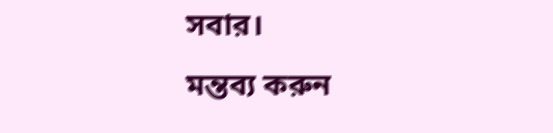সবার।
মন্তব্য করুন